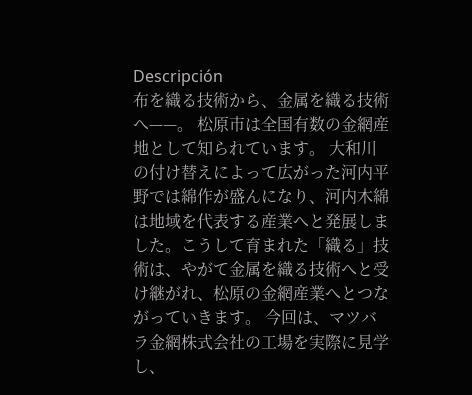Descripción
布を織る技術から、金属を織る技術へ——。 松原市は全国有数の金網産地として知られています。 大和川の付け替えによって広がった河内平野では綿作が盛んになり、河内木綿は地域を代表する産業へと発展しました。こうして育まれた「織る」技術は、やがて金属を織る技術へと受け継がれ、松原の金網産業へとつながっていきます。 今回は、マツバラ金網株式会社の工場を実際に見学し、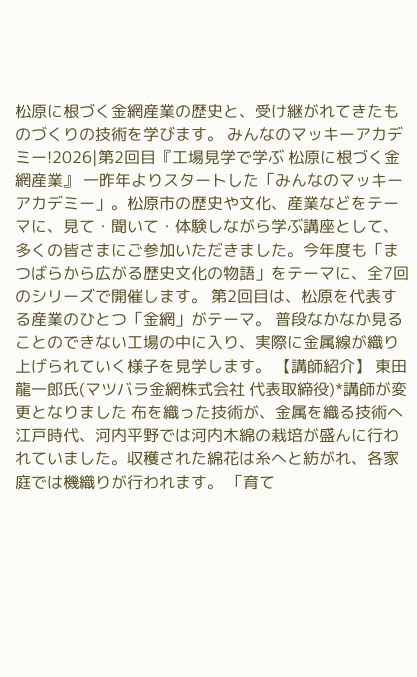松原に根づく金網産業の歴史と、受け継がれてきたものづくりの技術を学びます。 みんなのマッキーアカデミー!2026|第2回目『工場見学で学ぶ 松原に根づく金網産業』 一昨年よりスタートした「みんなのマッキーアカデミー」。松原市の歴史や文化、産業などをテーマに、見て・聞いて・体験しながら学ぶ講座として、多くの皆さまにご参加いただきました。今年度も「まつばらから広がる歴史文化の物語」をテーマに、全7回のシリーズで開催します。 第2回目は、松原を代表する産業のひとつ「金網」がテーマ。 普段なかなか見ることのできない工場の中に入り、実際に金属線が織り上げられていく様子を見学します。 【講師紹介】 東田 龍一郎氏(マツバラ金網株式会社 代表取締役)*講師が変更となりました 布を織った技術が、金属を織る技術へ 江戸時代、河内平野では河内木綿の栽培が盛んに行われていました。収穫された綿花は糸へと紡がれ、各家庭では機織りが行われます。 「育て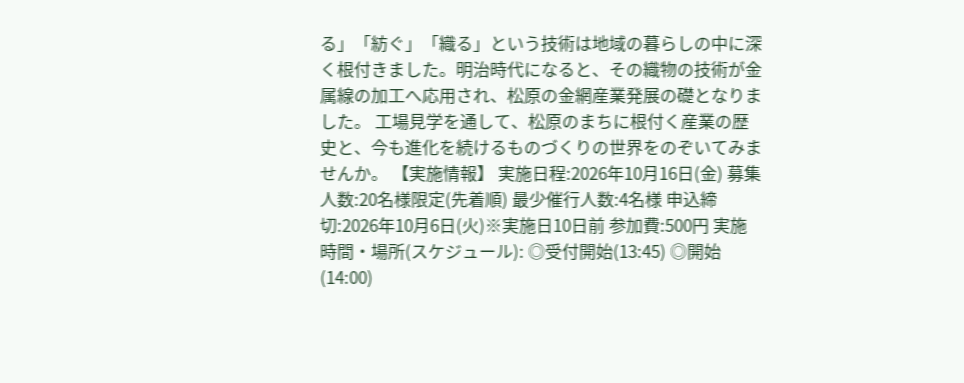る」「紡ぐ」「織る」という技術は地域の暮らしの中に深く根付きました。明治時代になると、その織物の技術が金属線の加工へ応用され、松原の金網産業発展の礎となりました。 工場見学を通して、松原のまちに根付く産業の歴史と、今も進化を続けるものづくりの世界をのぞいてみませんか。 【実施情報】 実施日程:2026年10月16日(金) 募集人数:20名様限定(先着順) 最少催行人数:4名様 申込締切:2026年10月6日(火)※実施日10日前 参加費:500円 実施時間・場所(スケジュール): ◎受付開始(13:45) ◎開始(14:00)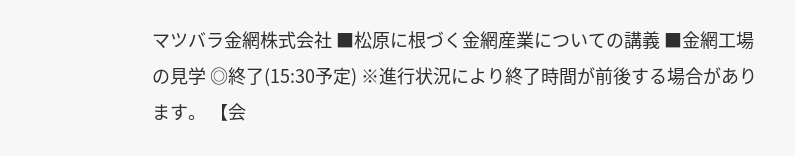マツバラ金網株式会社 ■松原に根づく金網産業についての講義 ■金網工場の見学 ◎終了(15:30予定) ※進行状況により終了時間が前後する場合があります。 【会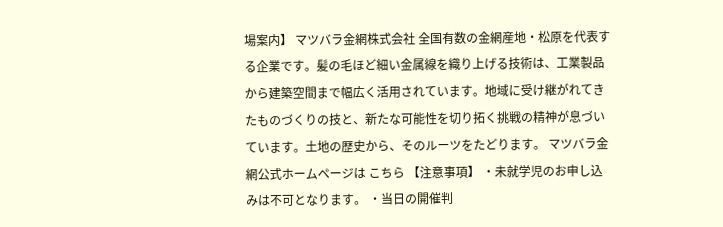場案内】 マツバラ金網株式会社 全国有数の金網産地・松原を代表する企業です。髪の毛ほど細い金属線を織り上げる技術は、工業製品から建築空間まで幅広く活用されています。地域に受け継がれてきたものづくりの技と、新たな可能性を切り拓く挑戦の精神が息づいています。土地の歴史から、そのルーツをたどります。 マツバラ金網公式ホームページは こちら 【注意事項】 ・未就学児のお申し込みは不可となります。 ・当日の開催判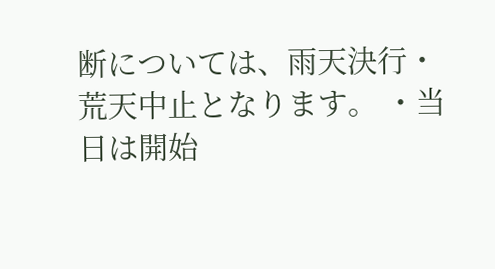断については、雨天決行・荒天中止となります。 ・当日は開始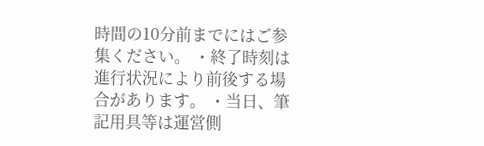時間の10分前までにはご参集ください。 ・終了時刻は進行状況により前後する場合があります。 ・当日、筆記用具等は運営側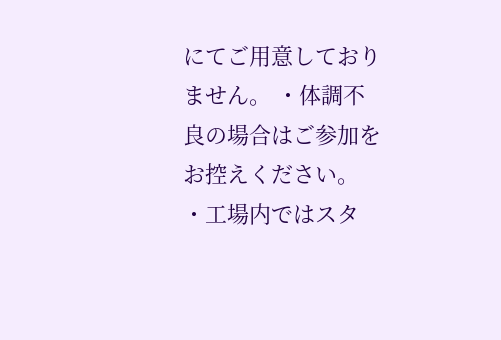にてご用意しておりません。 ・体調不良の場合はご参加をお控えください。 ・工場内ではスタ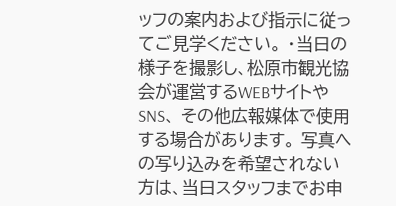ッフの案内および指示に従ってご見学ください。 ・当日の様子を撮影し、松原市観光協会が運営するWEBサイトやSNS、 その他広報媒体で使用する場合があります。 写真への写り込みを希望されない方は、当日スタッフまでお申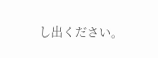し出ください。